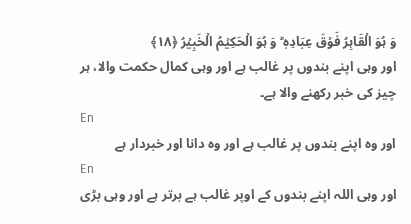وَ ہُوَ الۡقَاہِرُ فَوۡقَ عِبَادِہٖ ؕ وَ ہُوَ الۡحَکِیۡمُ الۡخَبِیۡرُ ﴿۱۸﴾
اور وہی اپنے بندوں پر غالب ہے اور وہی کمال حکمت والا، ہر چیز کی خبر رکھنے والا ہے۔
En
اور وہ اپنے بندوں پر غالب ہے اور وہ دانا اور خبردار ہے
En
اور وہی اللہ اپنے بندوں کے اوپر غالب ہے برتر ہے اور وہی بڑی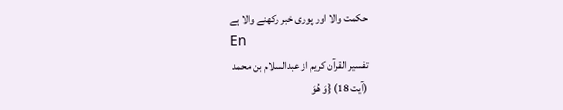حکمت والا اور پوری خبر رکھنے والا ہے
En
تفسیر القرآن کریم از عبدالسلام بن محمد
(آیت 18) {وَ هُوَ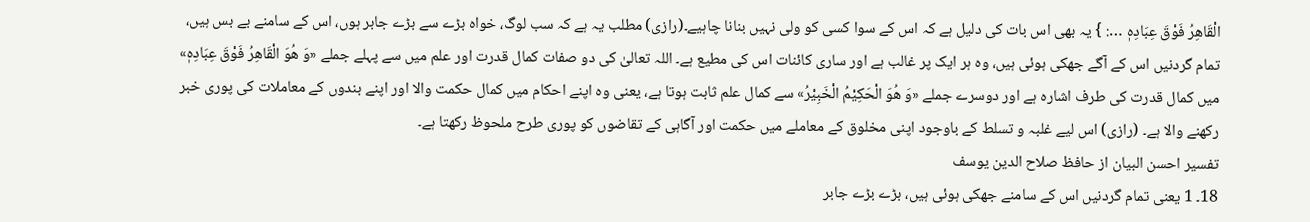الْقَاهِرُ فَوْقَ عِبَادِهٖ …: } یہ بھی اس بات کی دلیل ہے کہ اس کے سوا کسی کو ولی نہیں بنانا چاہیے۔(رازی) مطلب یہ ہے کہ سب لوگ، خواہ بڑے سے بڑے جابر ہوں، اس کے سامنے بے بس ہیں، تمام گردنیں اس کے آگے جھکی ہوئی ہیں، وہ ہر ایک پر غالب ہے اور ساری کائنات اس کی مطیع ہے۔ اللہ تعالیٰ کی دو صفات کمال قدرت اور علم میں سے پہلے جملے «وَ هُوَ الْقَاهِرُ فَوْقَ عِبَادِهٖ» میں کمال قدرت کی طرف اشارہ ہے اور دوسرے جملے «وَ هُوَ الْحَكِيْمُ الْخَبِيْرُ» سے کمال علم ثابت ہوتا ہے، یعنی وہ اپنے احکام میں کمال حکمت والا اور اپنے بندوں کے معاملات کی پوری خبر رکھنے والا ہے۔ (رازی) اس لیے غلبہ و تسلط کے باوجود اپنی مخلوق کے معاملے میں حکمت اور آگاہی کے تقاضوں کو پوری طرح ملحوظ رکھتا ہے۔
تفسیر احسن البیان از حافظ صلاح الدین یوسف
18۔ 1 یعنی تمام گردنیں اس کے سامنے جھکی ہوئی ہیں، بڑے بڑے جابر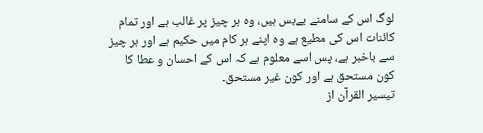لوگ اس کے سامنے بےبس ہیں، وہ ہر چیز پر غالب ہے اور تمام کائنات اس کی مطیع ہے وہ اپنے ہر کام میں حکیم ہے اور ہر چیز سے باخبر ہے، پس اسے معلوم ہے کہ اس کے احسان و عطا کا کون مستحق ہے اور کون غیر مستحق۔
تيسير القرآن از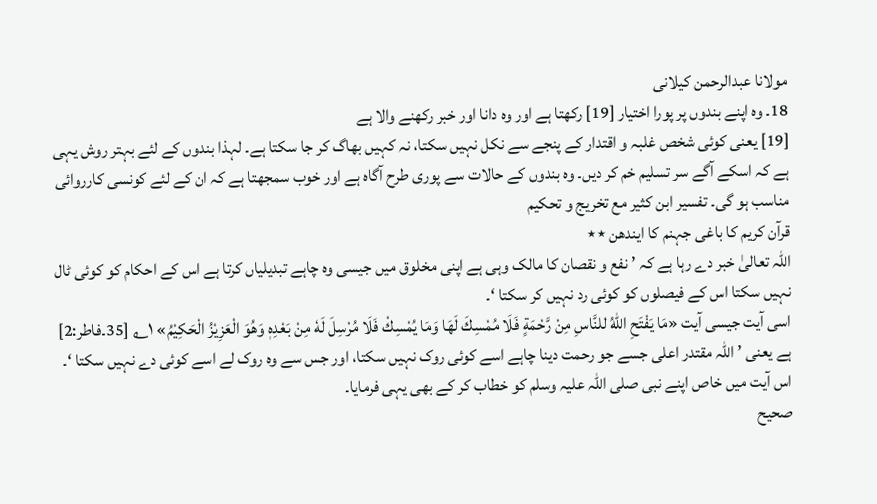مولانا عبدالرحمن کیلانی
18۔ وہ اپنے بندوں پر پورا اختیار [19] رکھتا ہے اور وہ دانا اور خبر رکھنے والا ہے
[19] یعنی کوئی شخص غلبہ و اقتدار کے پنجے سے نکل نہیں سکتا، نہ کہیں بھاگ کر جا سکتا ہے۔ لہذا بندوں کے لئے بہتر روش یہی ہے کہ اسکے آگے سر تسلیم خم کر دیں۔ وہ بندوں کے حالات سے پوری طرح آگاہ ہے اور خوب سمجھتا ہے کہ ان کے لئے کونسی کارروائی مناسب ہو گی۔ تفسیر ابن کثیر مع تخریج و تحکیم
قرآن کریم کا باغی جہنم کا ایندھن ٭٭
اللہ تعالیٰ خبر دے رہا ہے کہ ’ نفع و نقصان کا مالک وہی ہے اپنی مخلوق میں جیسی وہ چاہے تبدیلیاں کرتا ہے اس کے احکام کو کوئی ٹال نہیں سکتا اس کے فیصلوں کو کوئی رد نہیں کر سکتا ‘۔
اسی آیت جیسی آیت «مَا يَفْتَحِ اللّٰهُ للنَّاسِ مِنْ رَّحْمَةٍ فَلَا مُمْسِكَ لَهَا وَمَا يُمْسِكْ فَلَا مُرْسِلَ لَهٗ مِنْ بَعْدِهٖ وَهُوَ الْعَزِيْزُ الْحَكِيْمُ» ۱؎ [35۔فاطر:2] ہے یعنی ’ اللہ مقتدر اعلی جسے جو رحمت دینا چاہے اسے کوئی روک نہیں سکتا، اور جس سے وہ روک لے اسے کوئی دے نہیں سکتا ‘۔ اس آیت میں خاص اپنے نبی صلی اللہ علیہ وسلم کو خطاب کر کے بھی یہی فرمایا۔
صحیح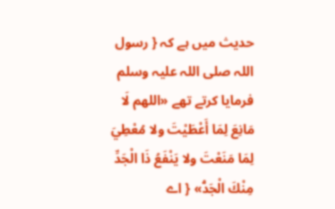حدیث میں ہے کہ { رسول اللہ صلی اللہ علیہ وسلم فرمایا کرتے تھے «اللهم لَا مَانِعَ لِمَا أَعْطَيْتَ ولا مُعْطِيَ لِمَا مَنَعْتَ ولا يَنْفَعُ ذَا الْجَدِّ مِنْكَ الْجَدُّ» { اے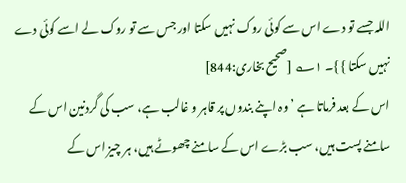اللہ جسے تو دے اس سے کوئی روک نہیں سکتا اور جس سے تو روک لے اسے کوئی دے نہیں سکتا } }۔ ۱؎ [صحیح بخاری:844]
اس کے بعد فرماتا ہے ’ وہ اپنے بندوں پر قاہر و غالب ہے، سب کی گردنین اس کے سامنے پست ہیں، سب بڑے اس کے سامنے چھوٹے ہیں، ہر چیز اس کے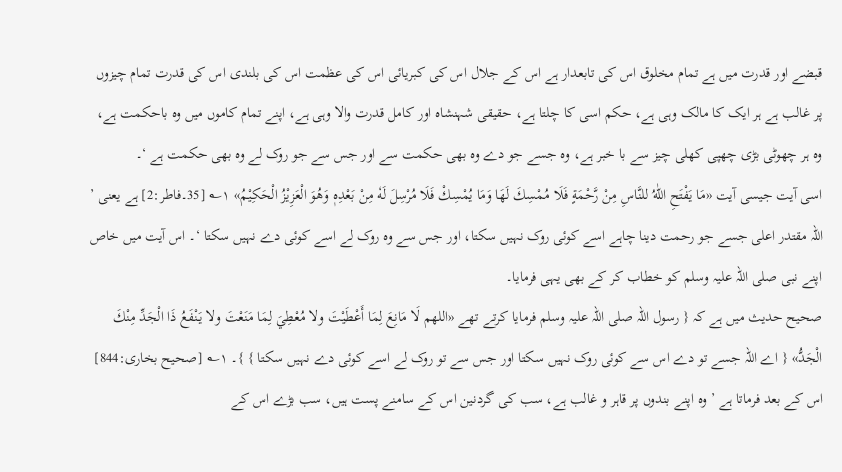قبضے اور قدرت میں ہے تمام مخلوق اس کی تابعدار ہے اس کے جلال اس کی کبریائی اس کی عظمت اس کی بلندی اس کی قدرت تمام چیزوں پر غالب ہے ہر ایک کا مالک وہی ہے، حکم اسی کا چلتا ہے، حقیقی شہنشاہ اور کامل قدرت والا وہی ہے، اپنے تمام کاموں میں وہ باحکمت ہے، وہ ہر چھوٹی بڑی چھپی کھلی چیز سے با خبر ہے، وہ جسے جو دے وہ بھی حکمت سے اور جس سے جو روک لے وہ بھی حکمت ہے ‘۔
اسی آیت جیسی آیت «مَا يَفْتَحِ اللّٰهُ للنَّاسِ مِنْ رَّحْمَةٍ فَلَا مُمْسِكَ لَهَا وَمَا يُمْسِكْ فَلَا مُرْسِلَ لَهٗ مِنْ بَعْدِهٖ وَهُوَ الْعَزِيْزُ الْحَكِيْمُ» ۱؎ [35۔فاطر:2] ہے یعنی ’ اللہ مقتدر اعلی جسے جو رحمت دینا چاہے اسے کوئی روک نہیں سکتا، اور جس سے وہ روک لے اسے کوئی دے نہیں سکتا ‘۔ اس آیت میں خاص اپنے نبی صلی اللہ علیہ وسلم کو خطاب کر کے بھی یہی فرمایا۔
صحیح حدیث میں ہے کہ { رسول اللہ صلی اللہ علیہ وسلم فرمایا کرتے تھے «اللهم لَا مَانِعَ لِمَا أَعْطَيْتَ ولا مُعْطِيَ لِمَا مَنَعْتَ ولا يَنْفَعُ ذَا الْجَدِّ مِنْكَ الْجَدُّ» { اے اللہ جسے تو دے اس سے کوئی روک نہیں سکتا اور جس سے تو روک لے اسے کوئی دے نہیں سکتا } }۔ ۱؎ [صحیح بخاری:844]
اس کے بعد فرماتا ہے ’ وہ اپنے بندوں پر قاہر و غالب ہے، سب کی گردنین اس کے سامنے پست ہیں، سب بڑے اس کے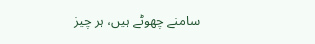سامنے چھوٹے ہیں، ہر چیز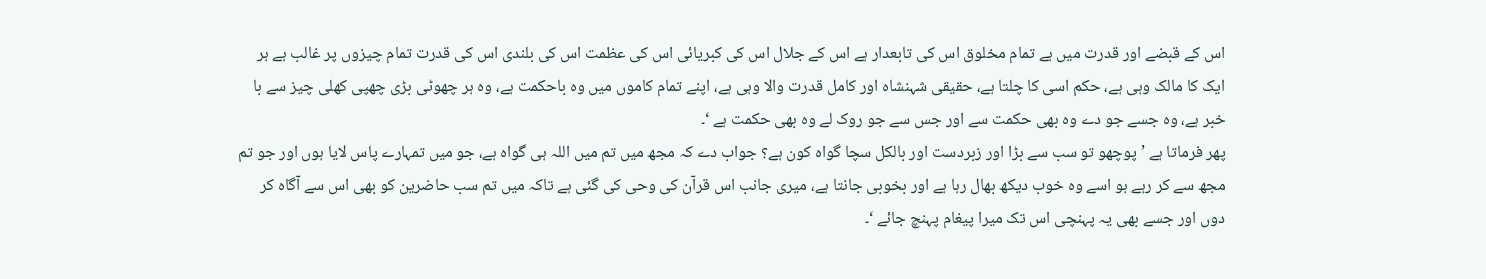اس کے قبضے اور قدرت میں ہے تمام مخلوق اس کی تابعدار ہے اس کے جلال اس کی کبریائی اس کی عظمت اس کی بلندی اس کی قدرت تمام چیزوں پر غالب ہے ہر ایک کا مالک وہی ہے، حکم اسی کا چلتا ہے، حقیقی شہنشاہ اور کامل قدرت والا وہی ہے، اپنے تمام کاموں میں وہ باحکمت ہے، وہ ہر چھوٹی بڑی چھپی کھلی چیز سے با خبر ہے، وہ جسے جو دے وہ بھی حکمت سے اور جس سے جو روک لے وہ بھی حکمت ہے ‘۔
پھر فرماتا ہے ’ پوچھو تو سب سے بڑا اور زبردست اور بالکل سچا گواہ کون ہے؟ جواب دے کہ مجھ میں تم میں اللہ ہی گواہ ہے، جو میں تمہارے پاس لایا ہوں اور جو تم مجھ سے کر رہے ہو اسے وہ خوب دیکھ بھال رہا ہے اور بخوبی جانتا ہے، میری جانب اس قرآن کی وحی کی گئی ہے تاکہ میں تم سب حاضرین کو بھی اس سے آگاہ کر دوں اور جسے بھی یہ پہنچی اس تک میرا پیغام پہنچ جائے ‘۔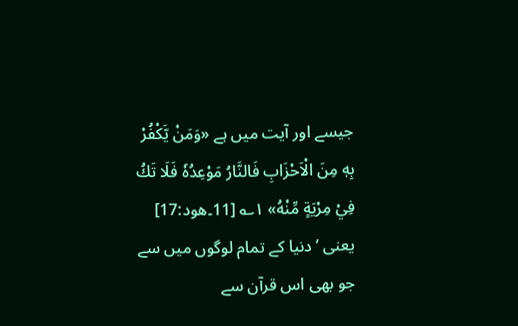جیسے اور آیت میں ہے «وَمَنْ يَّكْفُرْ بِهٖ مِنَ الْاَحْزَابِ فَالنَّارُ مَوْعِدُهٗ فَلَا تَكُ فِيْ مِرْيَةٍ مِّنْهُ» ۱؎ [11۔ھود:17] یعنی ’ دنیا کے تمام لوگوں میں سے جو بھی اس قرآن سے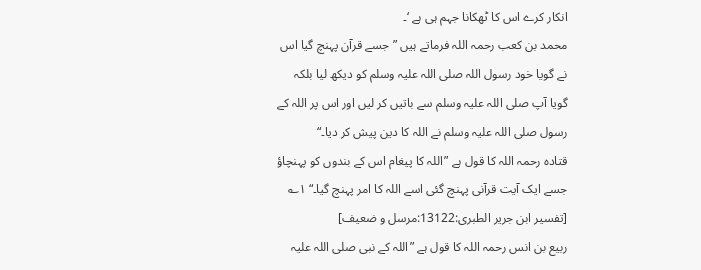انکار کرے اس کا ٹھکانا جہم ہی ہے ‘۔
محمد بن کعب رحمہ اللہ فرماتے ہیں ”جسے قرآن پہنچ گیا اس نے گویا خود رسول اللہ صلی اللہ علیہ وسلم کو دیکھ لیا بلکہ گویا آپ صلی اللہ علیہ وسلم سے باتیں کر لیں اور اس پر اللہ کے رسول صلی اللہ علیہ وسلم نے اللہ کا دین پیش کر دیا۔“
قتادہ رحمہ اللہ کا قول ہے ”اللہ کا پیغام اس کے بندوں کو پہنچاؤ جسے ایک آیت قرآنی پہنچ گئی اسے اللہ کا امر پہنچ گیا۔“ ۱؎ [تفسیر ابن جریر الطبری:13122:مرسل و ضعیف]
ربیع بن انس رحمہ اللہ کا قول ہے ”اللہ کے نبی صلی اللہ علیہ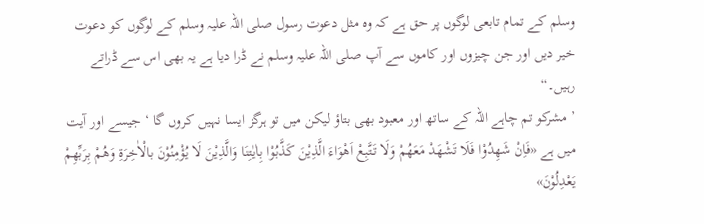وسلم کے تمام تابعی لوگوں پر حق ہے کہ وہ مثل دعوت رسول صلی اللہ علیہ وسلم کے لوگوں کو دعوت خیر دیں اور جن چیزوں اور کاموں سے آپ صلی اللہ علیہ وسلم نے ڈرا دیا ہے یہ بھی اس سے ڈراتے رہیں۔“
’ مشرکو تم چاہے اللہ کے ساتھ اور معبود بھی بتاؤ لیکن میں تو ہرگز ایسا نہیں کروں گا ‘ جیسے اور آیت میں ہے «فَاِنْ شَهِدُوْا فَلَا تَشْهَدْ مَعَهُمْ وَلَا تَتَّبِعْ اَهْوَاءَ الَّذِيْنَ كَذَّبُوْا بِاٰيٰتِنَا وَالَّذِيْنَ لَا يُؤْمِنُوْنَ بالْاٰخِرَةِ وَهُمْ بِرَبِّهِمْ يَعْدِلُوْنَ»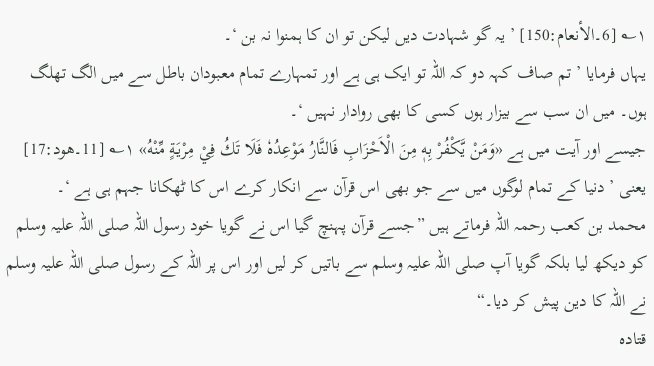۱؎ [6۔الأنعام:150] ’ یہ گو شہادت دیں لیکن تو ان کا ہمنوا نہ بن ‘۔
یہاں فرمایا ’ تم صاف کہہ دو کہ اللہ تو ایک ہی ہے اور تمہارے تمام معبودان باطل سے میں الگ تھلگ ہوں۔ میں ان سب سے بیزار ہوں کسی کا بھی روادار نہیں ‘۔
جیسے اور آیت میں ہے «وَمَنْ يَّكْفُرْ بِهٖ مِنَ الْاَحْزَابِ فَالنَّارُ مَوْعِدُهٗ فَلَا تَكُ فِيْ مِرْيَةٍ مِّنْهُ» ۱؎ [11۔ھود:17] یعنی ’ دنیا کے تمام لوگوں میں سے جو بھی اس قرآن سے انکار کرے اس کا ٹھکانا جہم ہی ہے ‘۔
محمد بن کعب رحمہ اللہ فرماتے ہیں ”جسے قرآن پہنچ گیا اس نے گویا خود رسول اللہ صلی اللہ علیہ وسلم کو دیکھ لیا بلکہ گویا آپ صلی اللہ علیہ وسلم سے باتیں کر لیں اور اس پر اللہ کے رسول صلی اللہ علیہ وسلم نے اللہ کا دین پیش کر دیا۔“
قتادہ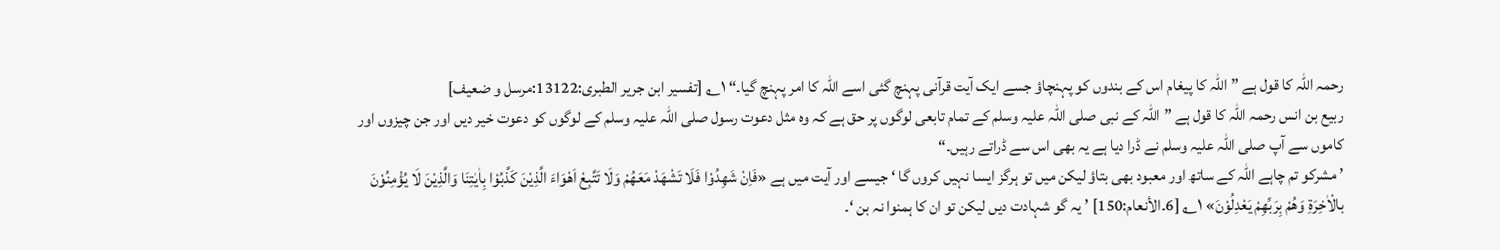رحمہ اللہ کا قول ہے ”اللہ کا پیغام اس کے بندوں کو پہنچاؤ جسے ایک آیت قرآنی پہنچ گئی اسے اللہ کا امر پہنچ گیا۔“ ۱؎ [تفسیر ابن جریر الطبری:13122:مرسل و ضعیف]
ربیع بن انس رحمہ اللہ کا قول ہے ”اللہ کے نبی صلی اللہ علیہ وسلم کے تمام تابعی لوگوں پر حق ہے کہ وہ مثل دعوت رسول صلی اللہ علیہ وسلم کے لوگوں کو دعوت خیر دیں اور جن چیزوں اور کاموں سے آپ صلی اللہ علیہ وسلم نے ڈرا دیا ہے یہ بھی اس سے ڈراتے رہیں۔“
’ مشرکو تم چاہے اللہ کے ساتھ اور معبود بھی بتاؤ لیکن میں تو ہرگز ایسا نہیں کروں گا ‘ جیسے اور آیت میں ہے «فَاِنْ شَهِدُوْا فَلَا تَشْهَدْ مَعَهُمْ وَلَا تَتَّبِعْ اَهْوَاءَ الَّذِيْنَ كَذَّبُوْا بِاٰيٰتِنَا وَالَّذِيْنَ لَا يُؤْمِنُوْنَ بالْاٰخِرَةِ وَهُمْ بِرَبِّهِمْ يَعْدِلُوْنَ» ۱؎ [6۔الأنعام:150] ’ یہ گو شہادت دیں لیکن تو ان کا ہمنوا نہ بن ‘۔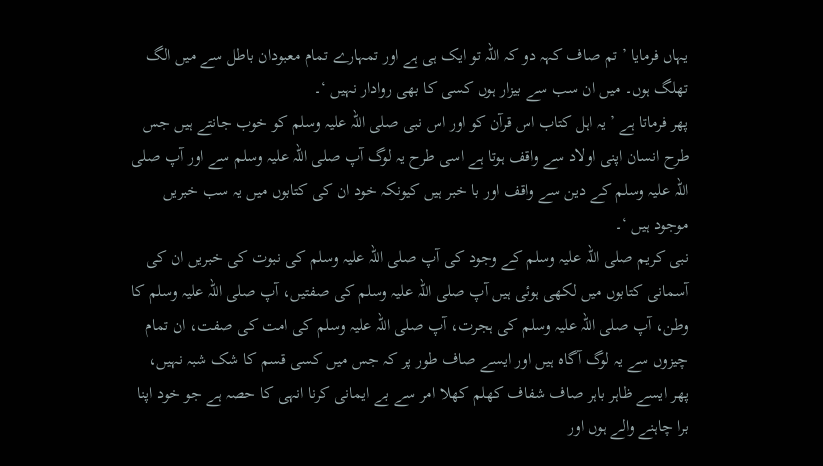یہاں فرمایا ’ تم صاف کہہ دو کہ اللہ تو ایک ہی ہے اور تمہارے تمام معبودان باطل سے میں الگ تھلگ ہوں۔ میں ان سب سے بیزار ہوں کسی کا بھی روادار نہیں ‘۔
پھر فرماتا ہے ’ یہ اہل کتاب اس قرآن کو اور اس نبی صلی اللہ علیہ وسلم کو خوب جانتے ہیں جس طرح انسان اپنی اولاد سے واقف ہوتا ہے اسی طرح یہ لوگ آپ صلی اللہ علیہ وسلم سے اور آپ صلی اللہ علیہ وسلم کے دین سے واقف اور با خبر ہیں کیونکہ خود ان کی کتابوں میں یہ سب خبریں موجود ہیں ‘۔
نبی کریم صلی اللہ علیہ وسلم کے وجود کی آپ صلی اللہ علیہ وسلم کی نبوت کی خبریں ان کی آسمانی کتابوں میں لکھی ہوئی ہیں آپ صلی اللہ علیہ وسلم کی صفتیں، آپ صلی اللہ علیہ وسلم کا وطن، آپ صلی اللہ علیہ وسلم کی ہجرت، آپ صلی اللہ علیہ وسلم کی امت کی صفت، ان تمام چیزوں سے یہ لوگ آگاہ ہیں اور ایسے صاف طور پر کہ جس میں کسی قسم کا شک شبہ نہیں، پھر ایسے ظاہر باہر صاف شفاف کھلم کھلا امر سے بے ایمانی کرنا انہی کا حصہ ہے جو خود اپنا برا چاہنے والے ہوں اور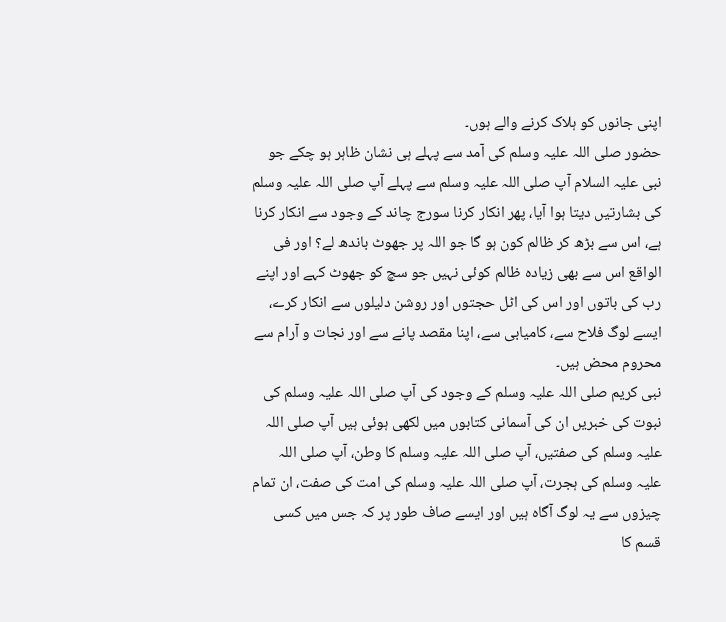اپنی جانوں کو ہلاک کرنے والے ہوں۔
حضور صلی اللہ علیہ وسلم کی آمد سے پہلے ہی نشان ظاہر ہو چکے جو نبی علیہ السلام آپ صلی اللہ علیہ وسلم سے پہلے آپ صلی اللہ علیہ وسلم کی بشارتیں دیتا ہوا آیا، پھر انکار کرنا سورج چاند کے وجود سے انکار کرنا ہے، اس سے بڑھ کر ظالم کون ہو گا جو اللہ پر جھوٹ باندھ لے؟ اور فی الواقع اس سے بھی زیادہ ظالم کوئی نہیں جو سچ کو جھوٹ کہے اور اپنے رب کی باتوں اور اس کی اٹل حجتوں اور روشن دلیلوں سے انکار کرے، ایسے لوگ فلاح سے، کامیابی سے، اپنا مقصد پانے سے اور نجات و آرام سے محروم محض ہیں۔
نبی کریم صلی اللہ علیہ وسلم کے وجود کی آپ صلی اللہ علیہ وسلم کی نبوت کی خبریں ان کی آسمانی کتابوں میں لکھی ہوئی ہیں آپ صلی اللہ علیہ وسلم کی صفتیں، آپ صلی اللہ علیہ وسلم کا وطن، آپ صلی اللہ علیہ وسلم کی ہجرت، آپ صلی اللہ علیہ وسلم کی امت کی صفت، ان تمام چیزوں سے یہ لوگ آگاہ ہیں اور ایسے صاف طور پر کہ جس میں کسی قسم کا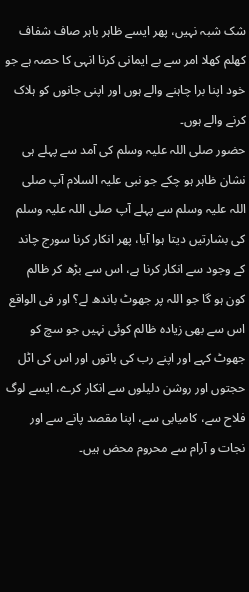شک شبہ نہیں، پھر ایسے ظاہر باہر صاف شفاف کھلم کھلا امر سے بے ایمانی کرنا انہی کا حصہ ہے جو خود اپنا برا چاہنے والے ہوں اور اپنی جانوں کو ہلاک کرنے والے ہوں۔
حضور صلی اللہ علیہ وسلم کی آمد سے پہلے ہی نشان ظاہر ہو چکے جو نبی علیہ السلام آپ صلی اللہ علیہ وسلم سے پہلے آپ صلی اللہ علیہ وسلم کی بشارتیں دیتا ہوا آیا، پھر انکار کرنا سورج چاند کے وجود سے انکار کرنا ہے، اس سے بڑھ کر ظالم کون ہو گا جو اللہ پر جھوٹ باندھ لے؟ اور فی الواقع اس سے بھی زیادہ ظالم کوئی نہیں جو سچ کو جھوٹ کہے اور اپنے رب کی باتوں اور اس کی اٹل حجتوں اور روشن دلیلوں سے انکار کرے، ایسے لوگ فلاح سے، کامیابی سے، اپنا مقصد پانے سے اور نجات و آرام سے محروم محض ہیں۔